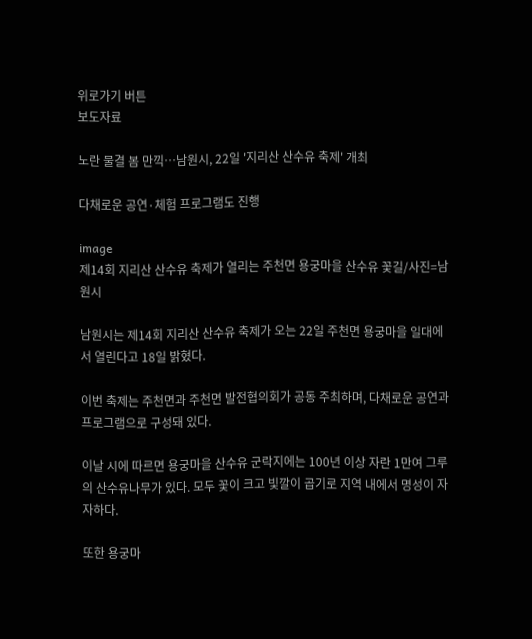위로가기 버튼
보도자료

노란 물결 봄 만끽…남원시, 22일 '지리산 산수유 축제' 개최

다채로운 공연·체험 프로그램도 진행

image
제14회 지리산 산수유 축제가 열리는 주천면 용궁마을 산수유 꽃길/사진=남원시

남원시는 제14회 지리산 산수유 축제가 오는 22일 주천면 용궁마을 일대에서 열린다고 18일 밝혔다.

이번 축제는 주천면과 주천면 발전협의회가 공동 주최하며, 다채로운 공연과 프로그램으로 구성돼 있다.

이날 시에 따르면 용궁마을 산수유 군락지에는 100년 이상 자란 1만여 그루의 산수유나무가 있다. 모두 꽃이 크고 빛깔이 곱기로 지역 내에서 명성이 자자하다.

또한 용궁마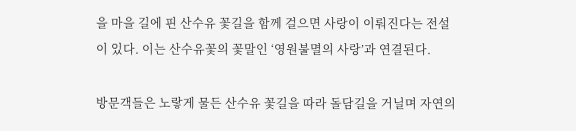을 마을 길에 핀 산수유 꽃길을 함께 걸으면 사랑이 이뤄진다는 전설이 있다. 이는 산수유꽃의 꽃말인 ‘영원불멸의 사랑’과 연결된다.

방문객들은 노랗게 물든 산수유 꽃길을 따라 돌담길을 거닐며 자연의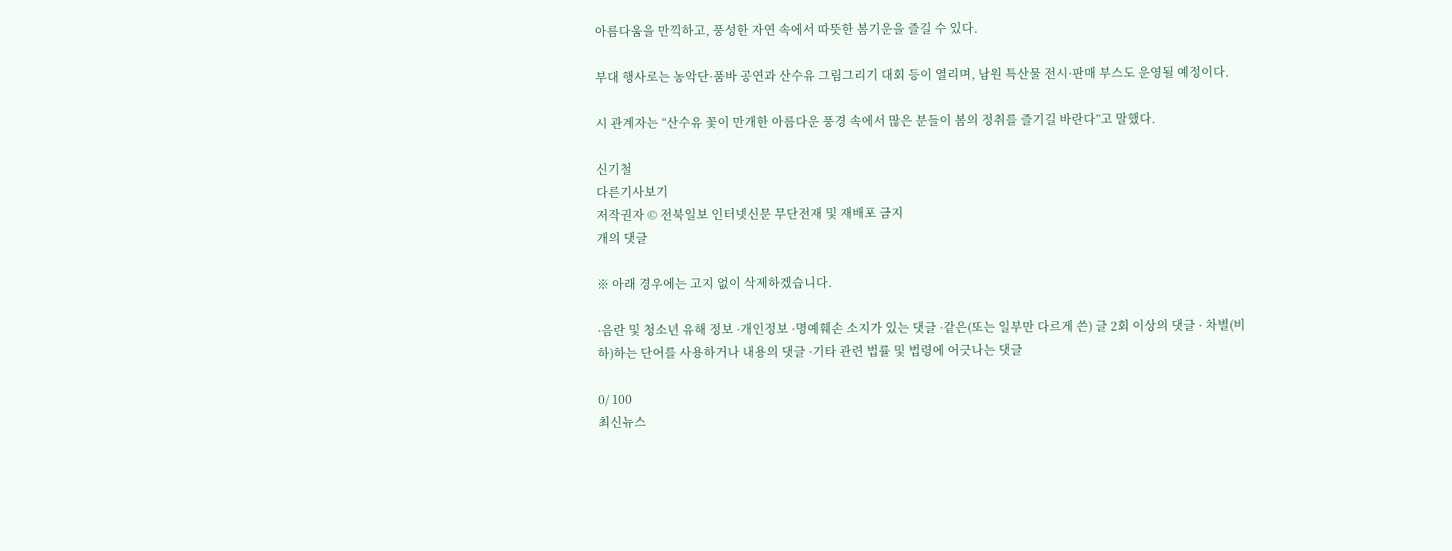아름다움을 만끽하고, 풍성한 자연 속에서 따뜻한 봄기운을 즐길 수 있다.

부대 행사로는 농악단·품바 공연과 산수유 그림그리기 대회 등이 열리며, 남원 특산물 전시·판매 부스도 운영될 예정이다.

시 관계자는 “산수유 꽃이 만개한 아름다운 풍경 속에서 많은 분들이 봄의 정취를 즐기길 바란다”고 말했다.

신기철
다른기사보기
저작권자 © 전북일보 인터넷신문 무단전재 및 재배포 금지
개의 댓글

※ 아래 경우에는 고지 없이 삭제하겠습니다.

·음란 및 청소년 유해 정보 ·개인정보 ·명예훼손 소지가 있는 댓글 ·같은(또는 일부만 다르게 쓴) 글 2회 이상의 댓글 · 차별(비하)하는 단어를 사용하거나 내용의 댓글 ·기타 관련 법률 및 법령에 어긋나는 댓글

0/ 100
최신뉴스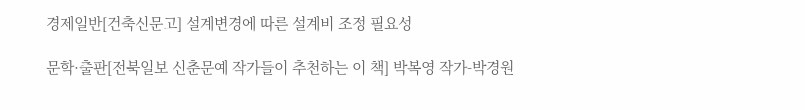경제일반[건축신문고] 설계변경에 따른 설계비 조정 필요성

문학·출판[전북일보 신춘문예 작가들이 추천하는 이 책] 박복영 작가-박경원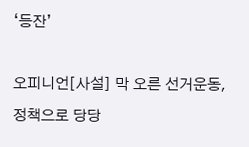‘등잔’

오피니언[사설] 막 오른 선거운동, 정책으로 당당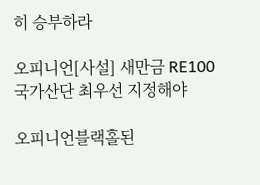히 승부하라

오피니언[사설] 새만금 RE100 국가산단 최우선 지정해야

오피니언블랙홀된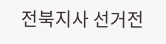전북지사 선거전